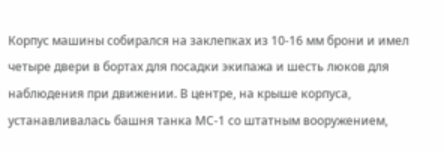Корпус машины собирался на заклепках из 10-16 мм брони и имел четыре двери в бортах для посадки экипажа и шесть люков для наблюдения при движении. В центре, на крыше корпуса, устанавливалась башня танка МС-1 со штатным вооружением,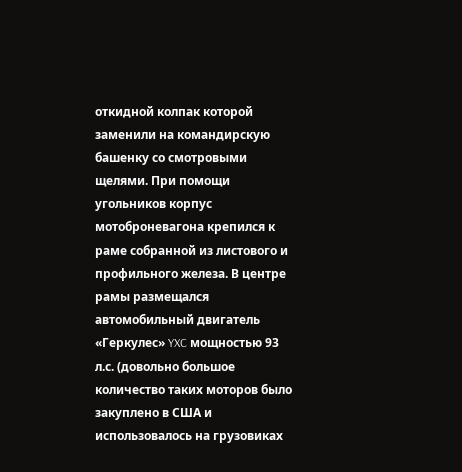откидной колпак которой заменили на командирскую башенку со смотровыми щелями. При помощи угольников корпус мотоброневагона крепился к раме собранной из листового и профильного железа. В центре рамы размещался автомобильный двигатель «Геркулес» YXC мощностью 93 л.с. (довольно большое количество таких моторов было закуплено в США и использовалось на грузовиках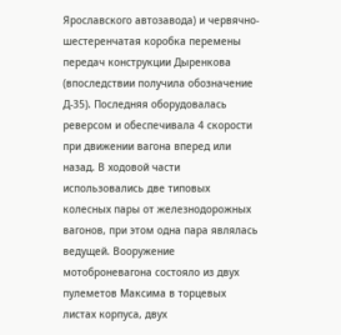Ярославского автозавода) и червячно-шестеренчатая коробка перемены передач конструкции Дыренкова (впоследствии получила обозначение Д-35). Последняя оборудовалась реверсом и обеспечивала 4 скорости при движении вагона вперед или назад. В ходовой части использовались две типовых колесных пары от железнодорожных вагонов, при этом одна пара являлась ведущей. Вооружение мотоброневагона состояло из двух пулеметов Максима в торцевых листах корпуса, двух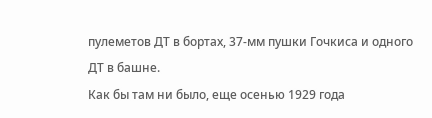пулеметов ДТ в бортах, 37-мм пушки Гочкиса и одного ДТ в башне.
Как бы там ни было, еще осенью 1929 года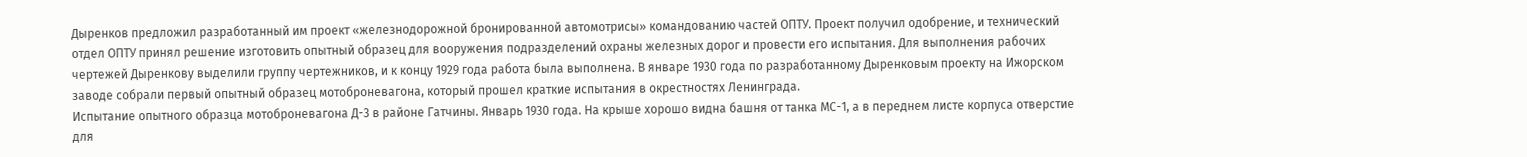Дыренков предложил разработанный им проект «железнодорожной бронированной автомотрисы» командованию частей ОПТУ. Проект получил одобрение, и технический отдел ОПТУ принял решение изготовить опытный образец для вооружения подразделений охраны железных дорог и провести его испытания. Для выполнения рабочих чертежей Дыренкову выделили группу чертежников, и к концу 1929 года работа была выполнена. В январе 1930 года по разработанному Дыренковым проекту на Ижорском заводе собрали первый опытный образец мотоброневагона, который прошел краткие испытания в окрестностях Ленинграда.
Испытание опытного образца мотоброневагона Д-3 в районе Гатчины. Январь 1930 года. На крыше хорошо видна башня от танка МС-1, а в переднем листе корпуса отверстие для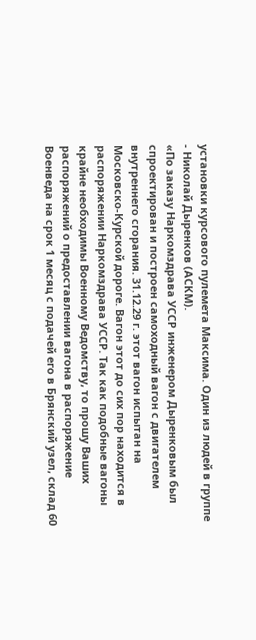установки курсового пулемета Максима. Один из людей в группе - Николай Дыренков (АСКМ).
«По заказу Наркомздрава УССР инженером Дыренковым был спроектирован и построен самоходный вагон с двигателем внутреннего сгорания. 31.12.29 г. этот вагон испытан на Московско-Курской дороге. Вагон этот до сих пор находится в распоряжении Наркомздрава УССР. Так как подобные вагоны крайне необходимы Военному Ведомству, то прошу Ваших распоряжений о предоставлении вагона в распоряжение Военведа на срок 1 месяц с подачей его в Брянский узел, склад 60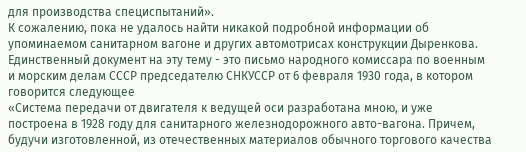для производства специспытаний».
К сожалению, пока не удалось найти никакой подробной информации об упоминаемом санитарном вагоне и других автомотрисах конструкции Дыренкова. Единственный документ на эту тему - это письмо народного комиссара по военным и морским делам СССР председателю СНКУССР от 6 февраля 1930 года, в котором говорится следующее
«Система передачи от двигателя к ведущей оси разработана мною, и уже построена в 1928 году для санитарного железнодорожного авто-вагона. Причем, будучи изготовленной, из отечественных материалов обычного торгового качества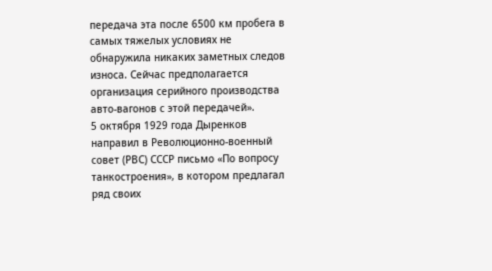передача эта после 6500 км пробега в самых тяжелых условиях не обнаружила никаких заметных следов износа. Сейчас предполагается организация серийного производства авто-вагонов с этой передачей».
5 октября 1929 года Дыренков направил в Революционно-военный совет (РВС) СССР письмо «По вопросу танкостроения», в котором предлагал ряд своих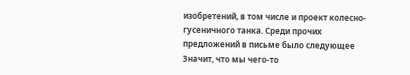изобретений, в том числе и проект колесно-гусеничного танка. Среди прочих предложений в письме было следующее
Значит, что мы чего-то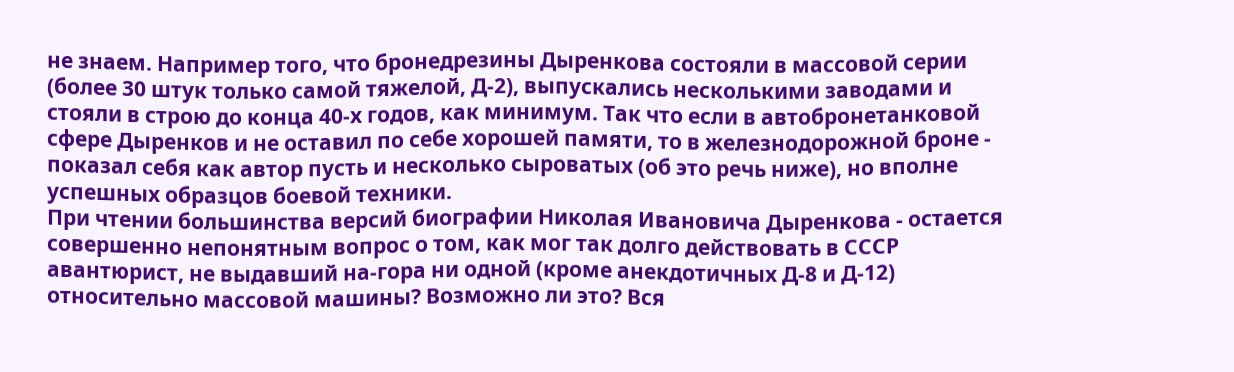не знаем. Например того, что бронедрезины Дыренкова состояли в массовой серии (более 30 штук только самой тяжелой, Д-2), выпускались несколькими заводами и стояли в строю до конца 40-х годов, как минимум. Так что если в автобронетанковой сфере Дыренков и не оставил по себе хорошей памяти, то в железнодорожной броне - показал себя как автор пусть и несколько сыроватых (об это речь ниже), но вполне успешных образцов боевой техники.
При чтении большинства версий биографии Николая Ивановича Дыренкова - остается совершенно непонятным вопрос о том, как мог так долго действовать в СССР авантюрист, не выдавший на-гора ни одной (кроме анекдотичных Д-8 и Д-12) относительно массовой машины? Возможно ли это? Вся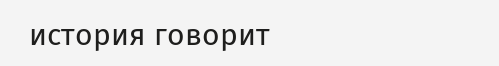история говорит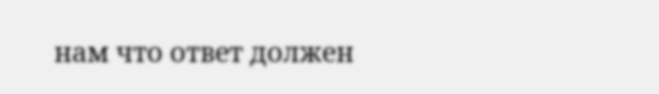нам что ответ должен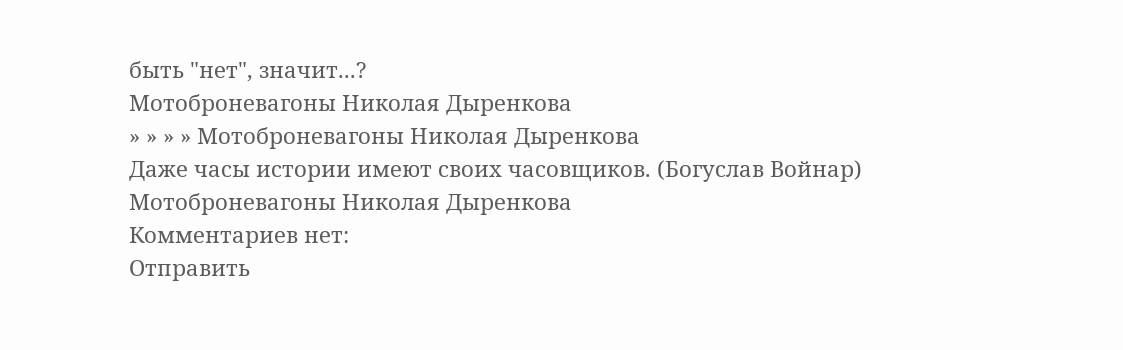быть "нет", значит...?
Мотоброневагоны Николая Дыренкова
» » » » Мотоброневагоны Николая Дыренкова
Даже часы истории имеют своих часовщиков. (Богуслав Войнар)
Мотоброневагоны Николая Дыренкова
Комментариев нет:
Отправить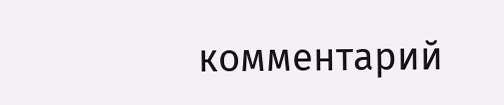комментарий